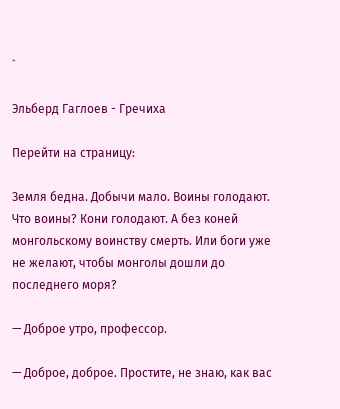`

Эльберд Гаглоев - Гречиха

Перейти на страницу:

Земля бедна. Добычи мало. Воины голодают. Что воины? Кони голодают. А без коней монгольскому воинству смерть. Или боги уже не желают, чтобы монголы дошли до последнего моря?

— Доброе утро, профессор.

— Доброе, доброе. Простите, не знаю, как вас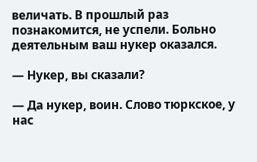величать. В прошлый раз познакомится, не успели. Больно деятельным ваш нукер оказался.

— Нукер, вы сказали?

— Да нукер, воин. Слово тюркское, у нас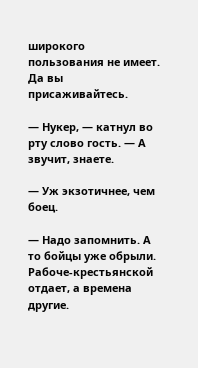широкого пользования не имеет. Да вы присаживайтесь.

— Нукер, — катнул во рту слово гость. — А звучит, знаете.

— Уж экзотичнее, чем боец.

— Надо запомнить. А то бойцы уже обрыли. Рабоче-крестьянской отдает, а времена другие.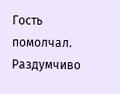Гость помолчал. Раздумчиво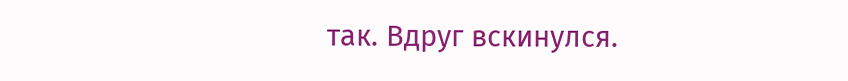так. Вдруг вскинулся.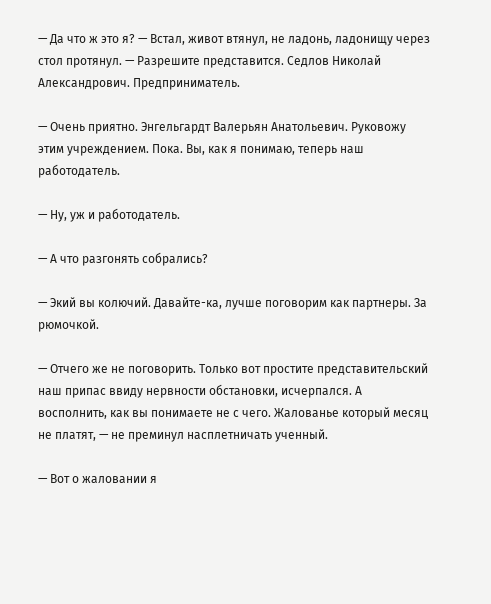— Да что ж это я? — Встал, живот втянул, не ладонь, ладонищу через стол протянул. — Разрешите представится. Седлов Николай Александрович. Предприниматель.

— Очень приятно. Энгельгардт Валерьян Анатольевич. Руковожу этим учреждением. Пока. Вы, как я понимаю, теперь наш работодатель.

— Ну, уж и работодатель.

— А что разгонять собрались?

— Экий вы колючий. Давайте-ка, лучше поговорим как партнеры. За рюмочкой.

— Отчего же не поговорить. Только вот простите представительский наш припас ввиду нервности обстановки, исчерпался. А восполнить, как вы понимаете не с чего. Жалованье который месяц не платят, — не преминул насплетничать ученный.

— Вот о жаловании я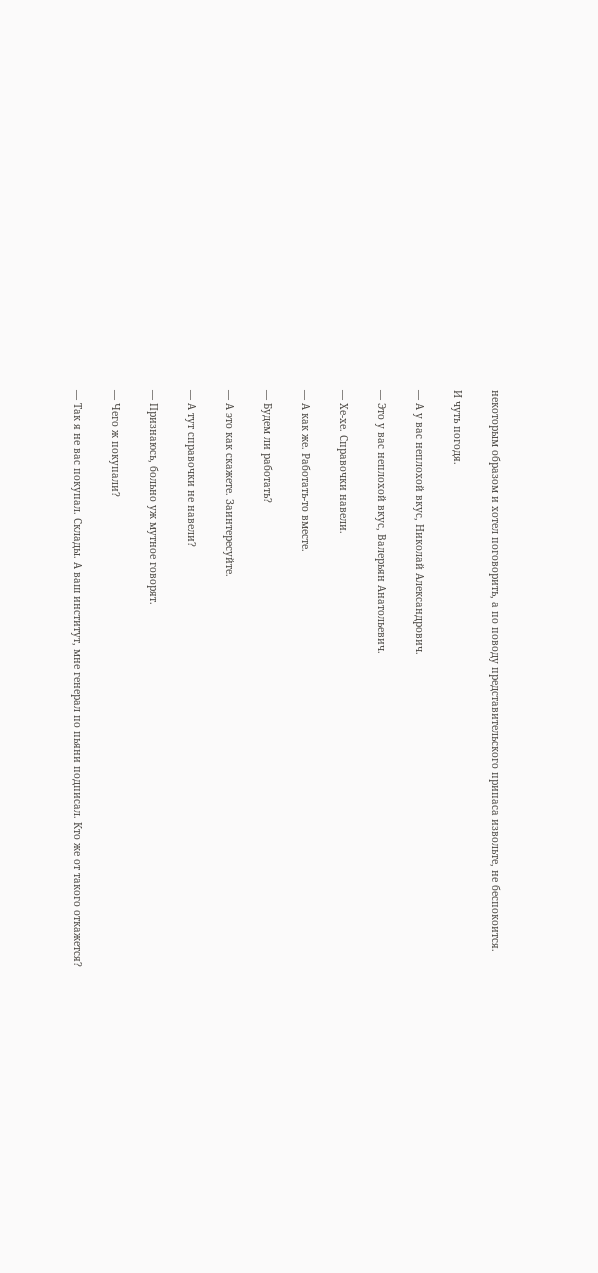некоторым образом и хотел поговорить, а по поводу представительского припаса извольте, не беспокоится.

И чуть погодя.

— А у вас неплохой вкус, Николай Александрович.

— Это у вас неплохой вкус, Валерьян Анатольевич.

— Хе-хе. Справочки навели.

— А как же. Работать-то вместе.

— Будем ли работать?

— А это как скажете. Заинтересуйте.

— А тут справочки не навели?

— Признаюсь, больно уж мутное говорят.

— Чего ж покупали?

— Так я не вас покупал. Склады. А ваш институт, мне генерал по пьяни подписал. Кто же от такого откажется?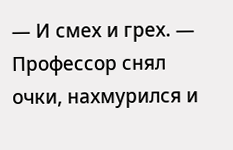— И смех и грех. — Профессор снял очки, нахмурился и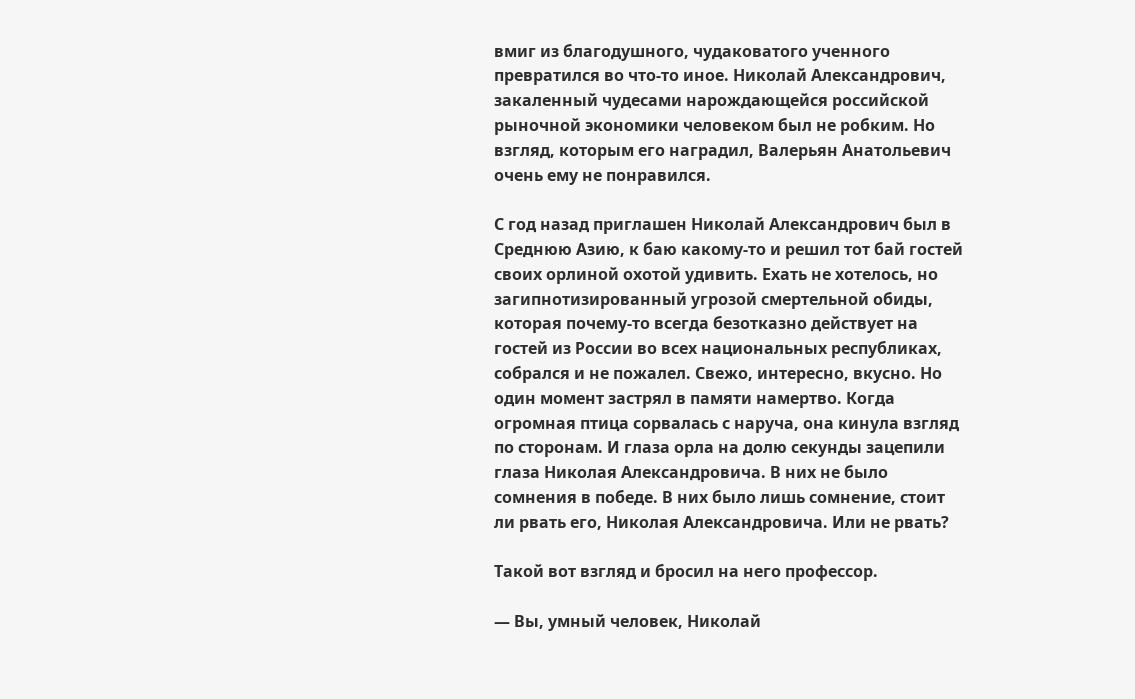вмиг из благодушного, чудаковатого ученного превратился во что-то иное. Николай Александрович, закаленный чудесами нарождающейся российской рыночной экономики человеком был не робким. Но взгляд, которым его наградил, Валерьян Анатольевич очень ему не понравился.

С год назад приглашен Николай Александрович был в Среднюю Азию, к баю какому-то и решил тот бай гостей своих орлиной охотой удивить. Ехать не хотелось, но загипнотизированный угрозой смертельной обиды, которая почему-то всегда безотказно действует на гостей из России во всех национальных республиках, собрался и не пожалел. Свежо, интересно, вкусно. Но один момент застрял в памяти намертво. Когда огромная птица сорвалась с наруча, она кинула взгляд по сторонам. И глаза орла на долю секунды зацепили глаза Николая Александровича. В них не было сомнения в победе. В них было лишь сомнение, стоит ли рвать его, Николая Александровича. Или не рвать?

Такой вот взгляд и бросил на него профессор.

— Вы, умный человек, Николай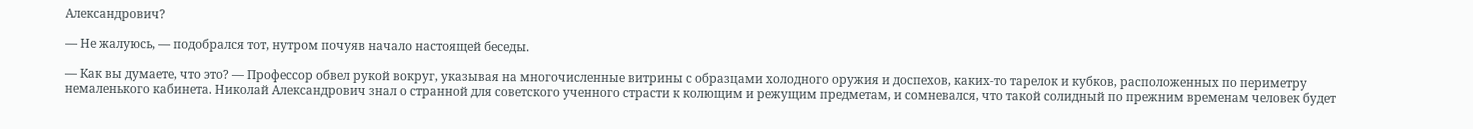Александрович?

— Не жалуюсь, — подобрался тот, нутром почуяв начало настоящей беседы.

— Как вы думаете, что это? — Профессор обвел рукой вокруг, указывая на многочисленные витрины с образцами холодного оружия и доспехов, каких-то тарелок и кубков, расположенных по периметру немаленького кабинета. Николай Александрович знал о странной для советского ученного страсти к колющим и режущим предметам, и сомневался, что такой солидный по прежним временам человек будет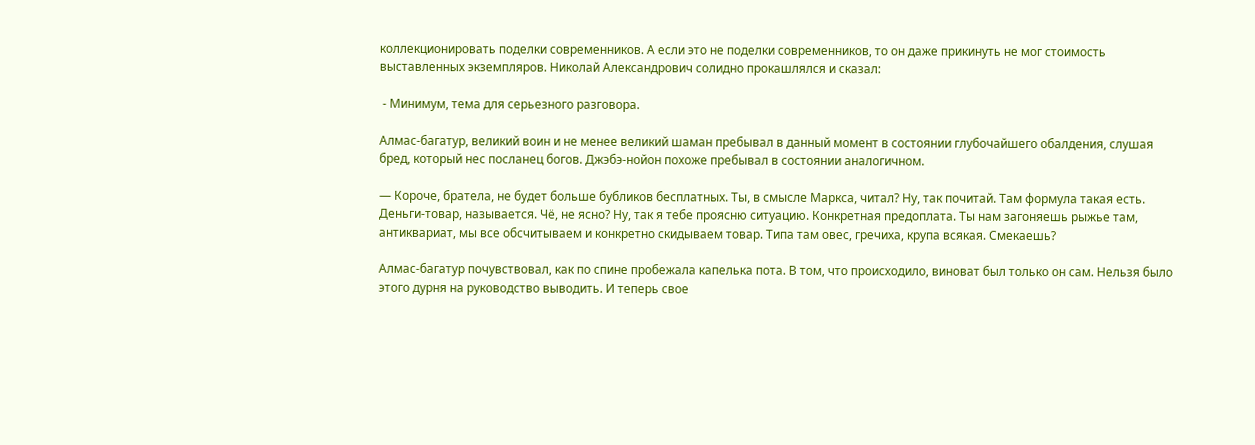коллекционировать поделки современников. А если это не поделки современников, то он даже прикинуть не мог стоимость выставленных экземпляров. Николай Александрович солидно прокашлялся и сказал:

 - Минимум, тема для серьезного разговора.

Алмас-багатур, великий воин и не менее великий шаман пребывал в данный момент в состоянии глубочайшего обалдения, слушая бред, который нес посланец богов. Джэбэ-нойон похоже пребывал в состоянии аналогичном.

— Короче, братела, не будет больше бубликов бесплатных. Ты, в смысле Маркса, читал? Ну, так почитай. Там формула такая есть. Деньги-товар, называется. Чё, не ясно? Ну, так я тебе проясню ситуацию. Конкретная предоплата. Ты нам загоняешь рыжье там, антиквариат, мы все обсчитываем и конкретно скидываем товар. Типа там овес, гречиха, крупа всякая. Смекаешь?

Алмас-багатур почувствовал, как по спине пробежала капелька пота. В том, что происходило, виноват был только он сам. Нельзя было этого дурня на руководство выводить. И теперь свое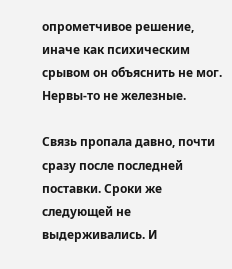опрометчивое решение, иначе как психическим срывом он объяснить не мог. Нервы-то не железные.

Связь пропала давно, почти сразу после последней поставки. Сроки же следующей не выдерживались. И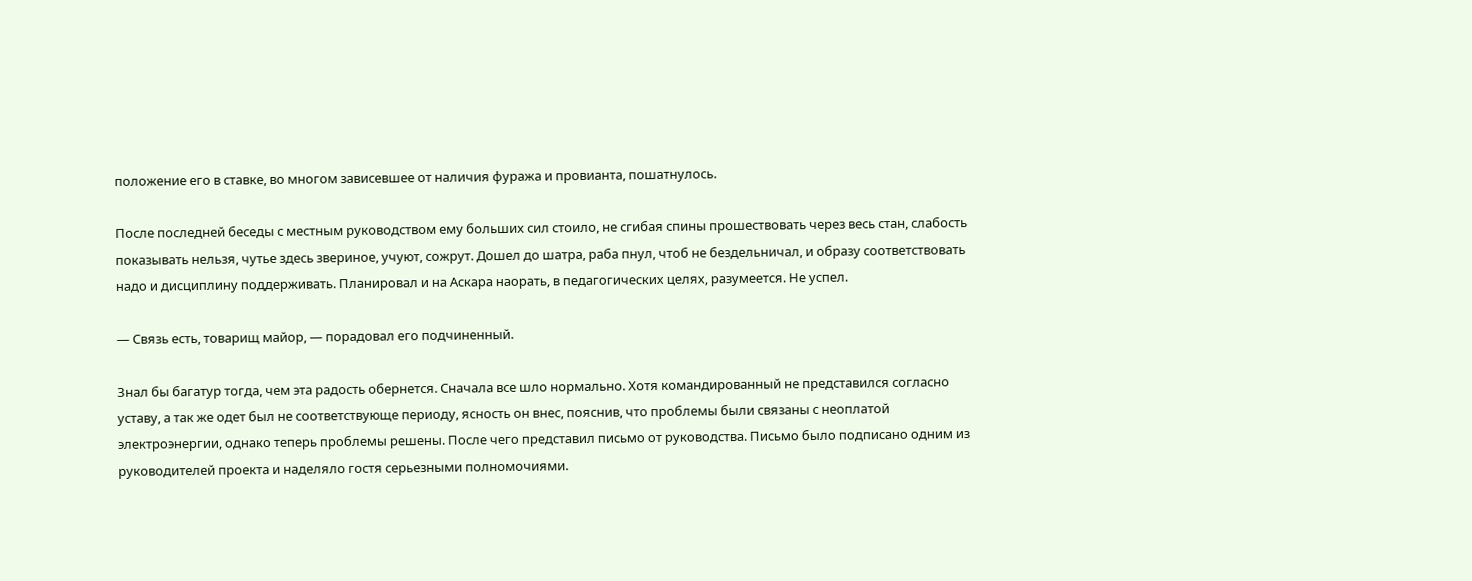положение его в ставке, во многом зависевшее от наличия фуража и провианта, пошатнулось.

После последней беседы с местным руководством ему больших сил стоило, не сгибая спины прошествовать через весь стан, слабость показывать нельзя, чутье здесь звериное, учуют, сожрут. Дошел до шатра, раба пнул, чтоб не бездельничал, и образу соответствовать надо и дисциплину поддерживать. Планировал и на Аскара наорать, в педагогических целях, разумеется. Не успел.

— Связь есть, товарищ майор, — порадовал его подчиненный.

Знал бы багатур тогда, чем эта радость обернется. Сначала все шло нормально. Хотя командированный не представился согласно уставу, а так же одет был не соответствующе периоду, ясность он внес, пояснив, что проблемы были связаны с неоплатой электроэнергии, однако теперь проблемы решены. После чего представил письмо от руководства. Письмо было подписано одним из руководителей проекта и наделяло гостя серьезными полномочиями.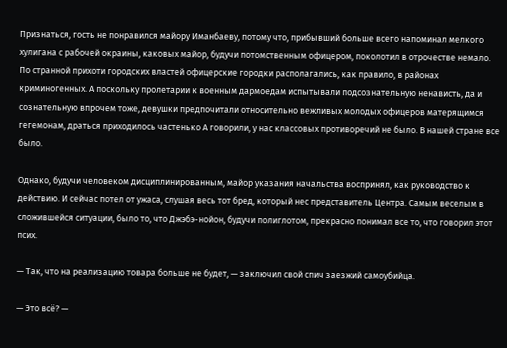Признаться, гость не понравился майору Иманбаеву, потому что, прибывший больше всего напоминал мелкого хулигана с рабочей окраины, каковых майор, будучи потомственным офицером, поколотил в отрочестве немало. По странной прихоти городских властей офицерские городки располагались, как правило, в районах криминогенных. А поскольку пролетарии к военным дармоедам испытывали подсознательную ненависть, да и сознательную впрочем тоже, девушки предпочитали относительно вежливых молодых офицеров матерящимся гегемонам, драться приходилось частенько А говорили, у нас классовых противоречий не было. В нашей стране все было.

Однако, будучи человеком дисциплинированным, майор указания начальства воспринял, как руководство к действию. И сейчас потел от ужаса, слушая весь тот бред, который нес представитель Центра. Самым веселым в сложившейся ситуации, было то, что Джэбэ-нойон, будучи полиглотом, прекрасно понимал все то, что говорил этот псих.

— Так, что на реализацию товара больше не будет, — заключил свой спич заезжий самоубийца.

— Это всё? —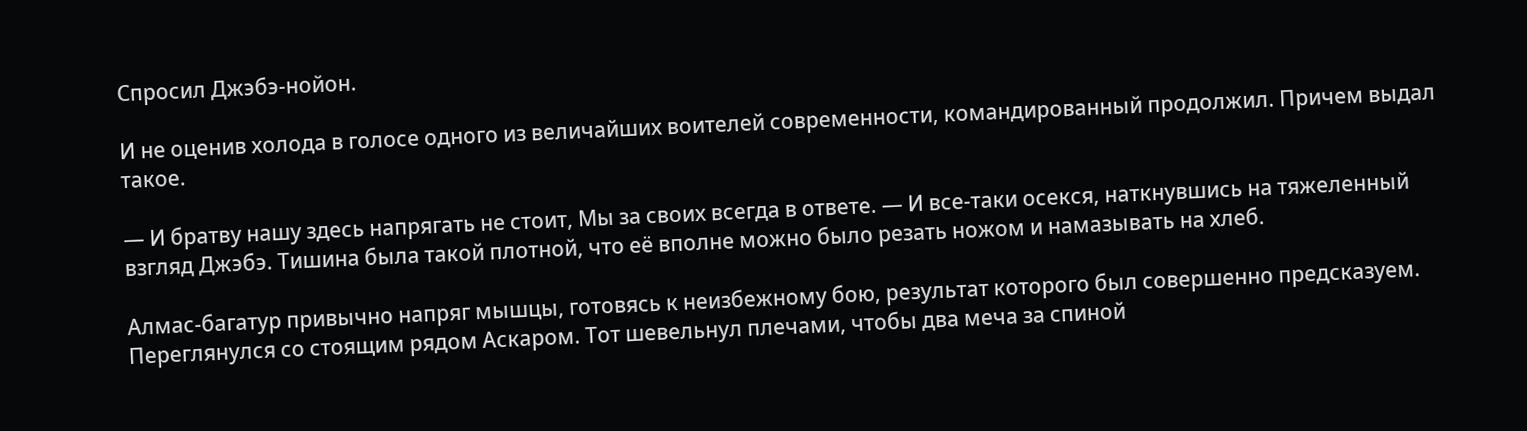Спросил Джэбэ-нойон.

И не оценив холода в голосе одного из величайших воителей современности, командированный продолжил. Причем выдал такое.

— И братву нашу здесь напрягать не стоит, Мы за своих всегда в ответе. — И все-таки осекся, наткнувшись на тяжеленный взгляд Джэбэ. Тишина была такой плотной, что её вполне можно было резать ножом и намазывать на хлеб.

Алмас-багатур привычно напряг мышцы, готовясь к неизбежному бою, результат которого был совершенно предсказуем. Переглянулся со стоящим рядом Аскаром. Тот шевельнул плечами, чтобы два меча за спиной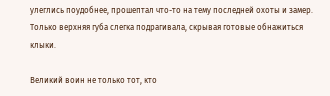улеглись поудобнее, прошептал что-то на тему последней охоты и замер. Только верхняя губа слегка подрагивала, скрывая готовые обнажиться клыки.

Великий воин не только тот, кто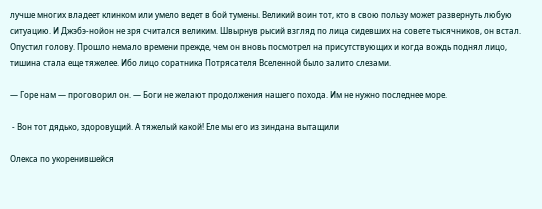лучше многих владеет клинком или умело ведет в бой тумены. Великий воин тот, кто в свою пользу может развернуть любую ситуацию. И Джэбэ-нойон не зря считался великим. Швырнув рысий взгляд по лица сидевших на совете тысячников, он встал. Опустил голову. Прошло немало времени прежде, чем он вновь посмотрел на присутствующих и когда вождь поднял лицо, тишина стала еще тяжелее. Ибо лицо соратника Потрясателя Вселенной было залито слезами.

— Горе нам — проговорил он. — Боги не желают продолжения нашего похода. Им не нужно последнее море.

 - Вон тот дядько, здоровущий. А тяжелый какой! Еле мы его из зиндана вытащили

Олекса по укоренившейся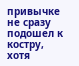привычке не сразу подошел к костру, хотя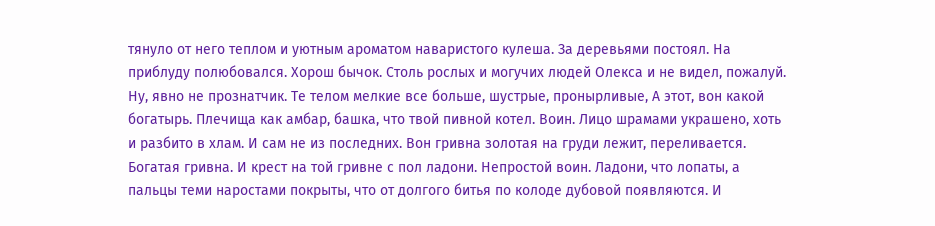тянуло от него теплом и уютным ароматом наваристого кулеша. За деревьями постоял. На приблуду полюбовался. Хорош бычок. Столь рослых и могучих людей Олекса и не видел, пожалуй. Ну, явно не прознатчик. Те телом мелкие все больше, шустрые, пронырливые, А этот, вон какой богатырь. Плечища как амбар, башка, что твой пивной котел. Воин. Лицо шрамами украшено, хоть и разбито в хлам. И сам не из последних. Вон гривна золотая на груди лежит, переливается. Богатая гривна. И крест на той гривне с пол ладони. Непростой воин. Ладони, что лопаты, а пальцы теми наростами покрыты, что от долгого битья по колоде дубовой появляются. И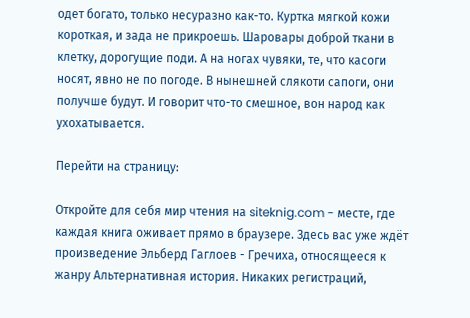одет богато, только несуразно как-то. Куртка мягкой кожи короткая, и зада не прикроешь. Шаровары доброй ткани в клетку, дорогущие поди. А на ногах чувяки, те, что касоги носят, явно не по погоде. В нынешней слякоти сапоги, они получше будут. И говорит что-то смешное, вон народ как ухохатывается.

Перейти на страницу:

Откройте для себя мир чтения на siteknig.com - месте, где каждая книга оживает прямо в браузере. Здесь вас уже ждёт произведение Эльберд Гаглоев - Гречиха, относящееся к жанру Альтернативная история. Никаких регистраций,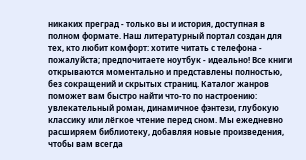никаких преград - только вы и история, доступная в полном формате. Наш литературный портал создан для тех, кто любит комфорт: хотите читать с телефона - пожалуйста; предпочитаете ноутбук - идеально! Все книги открываются моментально и представлены полностью, без сокращений и скрытых страниц. Каталог жанров поможет вам быстро найти что-то по настроению: увлекательный роман, динамичное фэнтези, глубокую классику или лёгкое чтение перед сном. Мы ежедневно расширяем библиотеку, добавляя новые произведения, чтобы вам всегда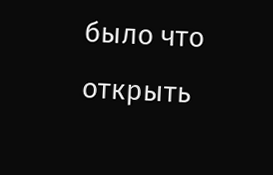было что открыть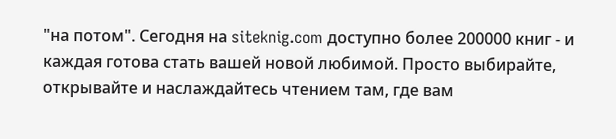"на потом". Сегодня на siteknig.com доступно более 200000 книг - и каждая готова стать вашей новой любимой. Просто выбирайте, открывайте и наслаждайтесь чтением там, где вам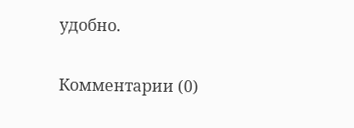удобно.

Комментарии (0)